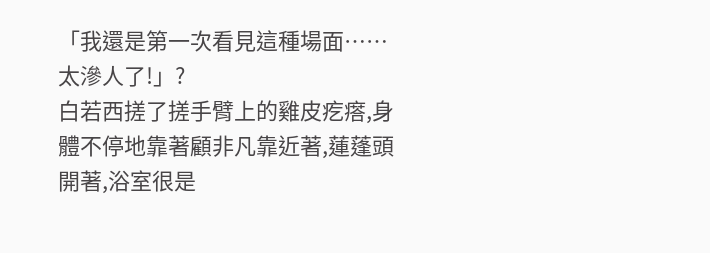「我還是第一次看見這種場面……太滲人了!」?
白若西搓了搓手臂上的雞皮疙瘩,身體不停地靠著顧非凡靠近著,蓮蓬頭開著,浴室很是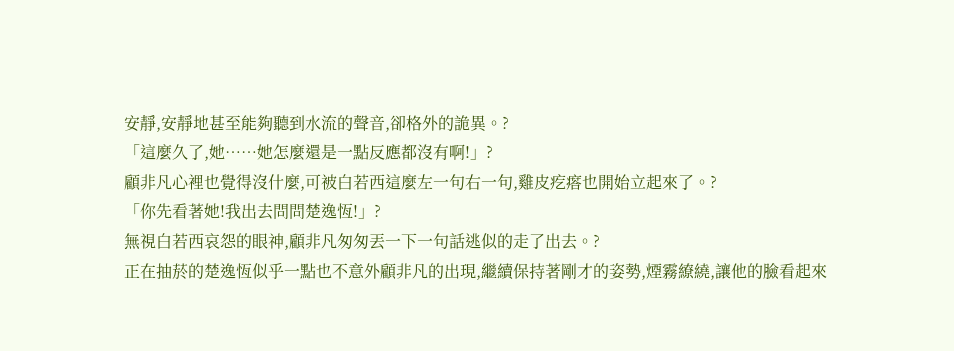安靜,安靜地甚至能夠聽到水流的聲音,卻格外的詭異。?
「這麼久了,她……她怎麼還是一點反應都沒有啊!」?
顧非凡心裡也覺得沒什麼,可被白若西這麼左一句右一句,雞皮疙瘩也開始立起來了。?
「你先看著她!我出去問問楚逸恆!」?
無視白若西哀怨的眼神,顧非凡匆匆丟一下一句話逃似的走了出去。?
正在抽菸的楚逸恆似乎一點也不意外顧非凡的出現,繼續保持著剛才的姿勢,煙霧繚繞,讓他的臉看起來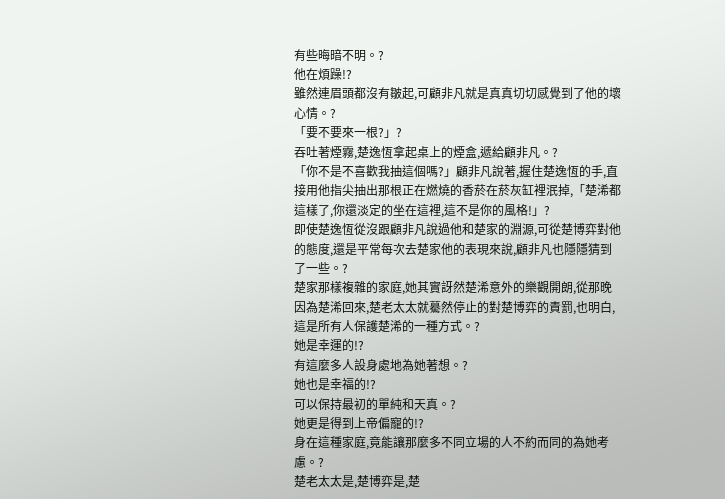有些晦暗不明。?
他在煩躁!?
雖然連眉頭都沒有皺起,可顧非凡就是真真切切感覺到了他的壞心情。?
「要不要來一根?」?
吞吐著煙霧,楚逸恆拿起桌上的煙盒,遞給顧非凡。?
「你不是不喜歡我抽這個嗎?」顧非凡說著,握住楚逸恆的手,直接用他指尖抽出那根正在燃燒的香菸在菸灰缸裡泯掉,「楚浠都這樣了,你還淡定的坐在這裡,這不是你的風格!」?
即使楚逸恆從沒跟顧非凡說過他和楚家的淵源,可從楚博弈對他的態度,還是平常每次去楚家他的表現來說,顧非凡也隱隱猜到了一些。?
楚家那樣複雜的家庭,她其實訝然楚浠意外的樂觀開朗,從那晚因為楚浠回來,楚老太太就驀然停止的對楚博弈的責罰,也明白,這是所有人保護楚浠的一種方式。?
她是幸運的!?
有這麼多人設身處地為她著想。?
她也是幸福的!?
可以保持最初的單純和天真。?
她更是得到上帝偏寵的!?
身在這種家庭,竟能讓那麼多不同立場的人不約而同的為她考慮。?
楚老太太是,楚博弈是,楚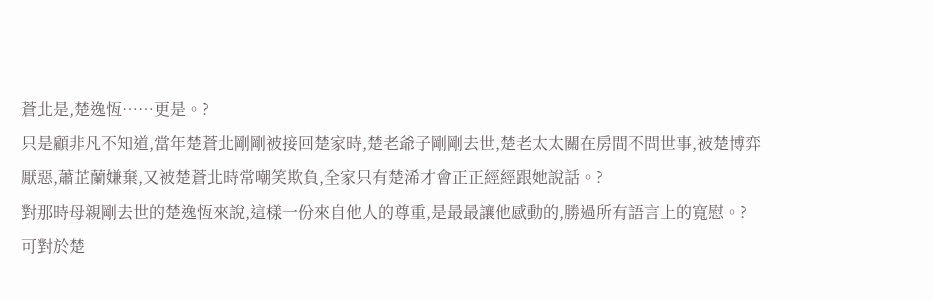蒼北是,楚逸恆……更是。?
只是顧非凡不知道,當年楚蒼北剛剛被接回楚家時,楚老爺子剛剛去世,楚老太太關在房間不問世事,被楚博弈厭惡,蕭芷蘭嫌棄,又被楚蒼北時常嘲笑欺負,全家只有楚浠才會正正經經跟她說話。?
對那時母親剛去世的楚逸恆來說,這樣一份來自他人的尊重,是最最讓他感動的,勝過所有語言上的寬慰。?
可對於楚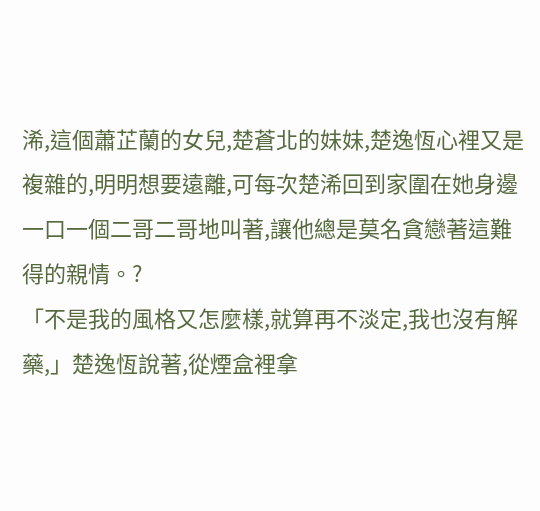浠,這個蕭芷蘭的女兒,楚蒼北的妹妹,楚逸恆心裡又是複雜的,明明想要遠離,可每次楚浠回到家圍在她身邊一口一個二哥二哥地叫著,讓他總是莫名貪戀著這難得的親情。?
「不是我的風格又怎麼樣,就算再不淡定,我也沒有解藥,」楚逸恆說著,從煙盒裡拿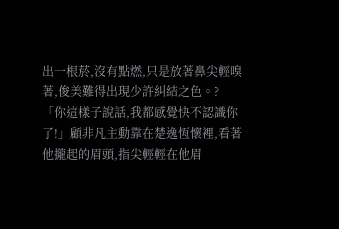出一根菸,沒有點燃,只是放著鼻尖輕嗅著,俊美難得出現少許糾結之色。?
「你這樣子說話,我都感覺快不認識你了!」顧非凡主動靠在楚逸恆懷裡,看著他攏起的眉頭,指尖輕輕在他眉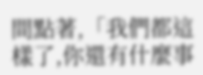間點著,「我們都這樣了,你還有什麼事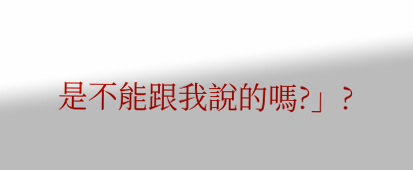是不能跟我說的嗎?」?